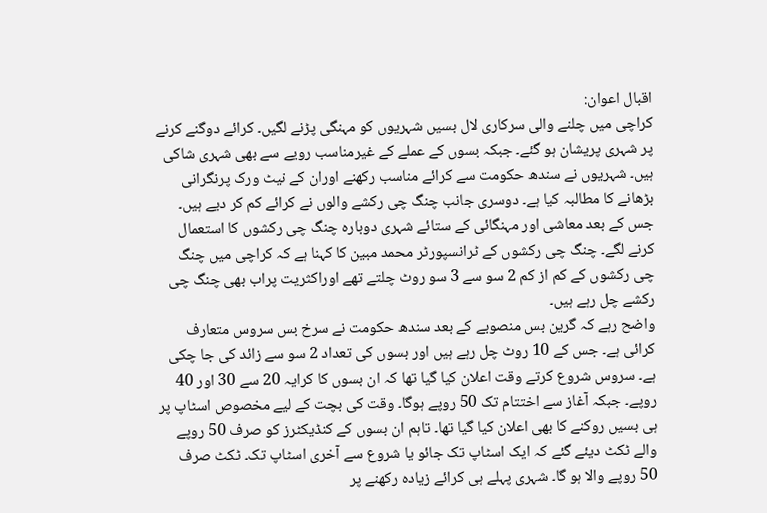اقبال اعوان:
کراچی میں چلنے والی سرکاری لال بسیں شہریوں کو مہنگی پڑنے لگیں۔ کرائے دوگنے کرنے پر شہری پریشان ہو گئے۔ جبکہ بسوں کے عملے کے غیرمناسب رویے سے بھی شہری شاکی ہیں۔ شہریوں نے سندھ حکومت سے کرائے مناسب رکھنے اوران کے نیٹ ورک پرنگرانی بڑھانے کا مطالبہ کیا ہے۔ دوسری جانب چنگ چی رکشے والوں نے کرائے کم کر دیے ہیں۔ جس کے بعد معاشی اور مہنگائی کے ستائے شہری دوبارہ چنگ چی رکشوں کا استعمال کرنے لگے۔ چنگ چی رکشوں کے ٹرانسپورٹر محمد مبین کا کہنا ہے کہ کراچی میں چنگ چی رکشوں کے کم از کم 2 سو سے 3 سو روٹ چلتے تھے اوراکثریت پراب بھی چنگ چی رکشے چل رہے ہیں۔
واضح رہے کہ گرین بس منصوبے کے بعد سندھ حکومت نے سرخ بس سروس متعارف کرائی ہے۔ جس کے 10 روٹ چل رہے ہیں اور بسوں کی تعداد 2 سو سے زائد کی جا چکی ہے۔ سروس شروع کرتے وقت اعلان کیا گیا تھا کہ ان بسوں کا کرایہ 20 سے 30 اور 40 روپے۔ جبکہ آغاز سے اختتام تک 50 روپے ہوگا۔ وقت کی بچت کے لیے مخصوص اسٹاپ پر ہی بسیں روکنے کا بھی اعلان کیا گیا تھا۔ تاہم ان بسوں کے کنڈیکٹرز کو صرف 50 روپے والے ٹکٹ دیئے گئے کہ ایک اسٹاپ تک جائو یا شروع سے آخری اسٹاپ تک۔ ٹکٹ صرف 50 روپے والا ہو گا۔ شہری پہلے ہی کرائے زیادہ رکھنے پر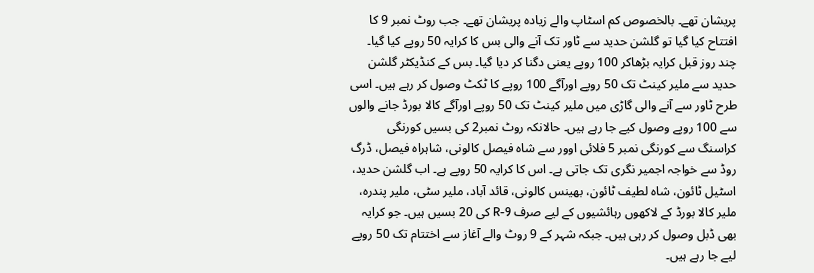پریشان تھے۔ بالخصوص کم اسٹاپ والے زیادہ پریشان تھے۔ جب روٹ نمبر 9 کا افتتاح کیا گیا تو گلشن حدید سے ٹاور تک آنے والی بس کا کرایہ 50 روپے کیا گیا۔
چند روز قبل کرایہ بڑھاکر 100 روپے یعنی دگنا کر دیا گیا۔ بس کے کنڈیکٹر گلشن حدید سے ملیر کینٹ تک 50 روپے اورآگے 100 روپے کا ٹکٹ وصول کر رہے ہیں۔ اسی طرح ٹاور سے آنے والی گاڑی میں ملیر کینٹ تک 50 روپے اورآگے کالا بورڈ جانے والوں سے 100 روپے وصول کیے جا رہے ہیں۔ حالانکہ روٹ نمبر2 کی بسیں کورنگی کراسنگ سے کورنگی نمبر 5 فلائی اوور سے شاہ فیصل کالونی، شاہراہ فیصل، ڈرگ روڈ سے خواجہ اجمیر نگری تک جاتی ہے۔ اس کا کرایہ 50 روپے ہے۔ اب گلشن حدید، اسٹیل ٹائون، شاہ لطیف ٹائون، بھینس کالونی، قائد آباد، ملیر سٹی، ملیر پندرہ، ملیر کالا بورڈ کے لاکھوں رہائشیوں کے لیے صرف R-9 کی 20 بسیں ہیں۔ جو کرایہ بھی ڈبل وصول کر رہی ہیں۔ جبکہ شہر کے 9 روٹ والے آغاز سے اختتام تک 50 روپے لیے جا رہے ہیں۔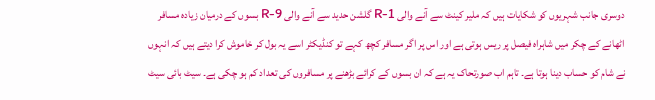دوسری جانب شہریوں کو شکایات ہیں کہ ملیر کینٹ سے آنے والی R-1 گلشن حدید سے آنے والی R-9 بسوں کے درمیان زیادہ مسافر اٹھانے کے چکر میں شاہراہ فیصل پر ریس ہوتی ہے اور اس پر اگر مسافر کچھ کہے تو کنڈیکٹر اسے یہ بول کر خاموش کرا دیتے ہیں کہ انہوں نے شام کو حساب دینا ہوتا ہے۔ تاہم اب صورتحاک یہ ہے کہ ان بسوں کے کرائے بڑھنے پر مسافروں کی تعداد کم ہو چکی ہے۔ سیٹ بائی سیٹ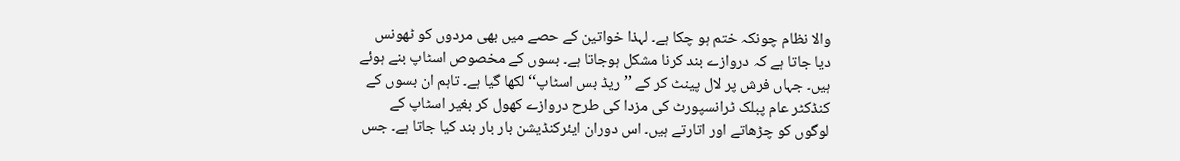والا نظام چونکہ ختم ہو چکا ہے۔ لہذا خواتین کے حصے میں بھی مردوں کو ٹھونس دیا جاتا ہے کہ دروازے بند کرنا مشکل ہوجاتا ہے۔ بسوں کے مخصوص اسٹاپ بنے ہوئے ہیں۔ جہاں فرش پر لال پینٹ کر کے ’’ریڈ بس اسٹاپ‘‘ لکھا گیا ہے۔ تاہم ان بسوں کے کنڈکٹر عام پبلک ٹرانسپورٹ کی مزدا کی طرح دروازے کھول کر بغیر اسٹاپ کے لوگوں کو چڑھاتے اور اتارتے ہیں۔ اس دوران ایئرکنڈیشن بار بار بند کیا جاتا ہے۔ جس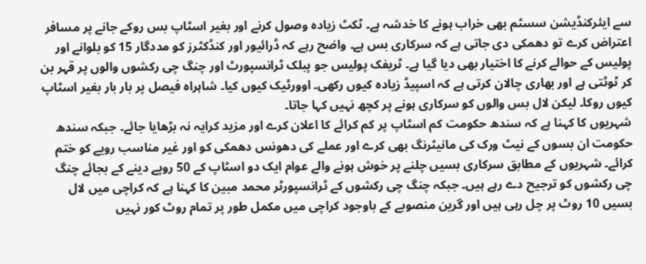سے ایئرکنڈیشن سسٹم بھی خراب ہونے کا خدشہ ہے۔ ٹکٹ زیادہ وصول کرنے اور بغیر اسٹاپ بس روکے جانے پر مسافر اعتراض کرے تو دھمکی دی جاتی ہے کہ سرکاری بس ہے۔ واضح رہے کہ ڈرائیور اور کنڈکٹرز کو مددگار 15 کو بلوانے اور پولیس کے حوالے کرنے کا اختیار بھی دیا گیا ہے۔ ٹریفک پولیس جو پبلک ٹرانسپورٹ اور چنگ چی رکشوں والوں پر قہر بن کر ٹوٹتی ہے اور بھاری چالان کرتی ہے کہ اسپیڈ زیادہ کیوں رکھی۔ اوورٹیک کیوں کیا۔ شاہراہ فیصل پر بار بار بغیر اسٹاپ کیوں روکا۔ لیکن لال بس والوں کو سرکاری ہونے پر کچھ نہیں کہا جاتا۔
شہریوں کا کہنا ہے کہ سندھ حکومت کم اسٹاپ پر کم کرائے کا اعلان کرے اور مزید کرایہ نہ بڑھایا جائے۔ جبکہ سندھ حکومت ان بسوں کے نیٹ ورک کی مانیٹرنگ بھی کرے اور عملے کی دھونس دھمکی کو اور غیر مناسب رویے کو ختم کرائے۔ شہریوں کے مطابق سرکاری بسیں چلنے پر خوش ہونے والے عوام ایک دو اسٹاپ کے 50 روپے دینے کے بجائے چنگ چی رکشوں کو ترجیح دے رہے ہیں۔ جبکہ چنگ چی رکشوں کے ٹرانسپورٹر محمد مبین کا کہنا ہے کہ کراچی میں لال بسیں 10 روٹ پر چل رہی ہیں اور گرین منصوبے کے باوجود کراچی میں مکمل طور پر تمام روٹ کور نہیں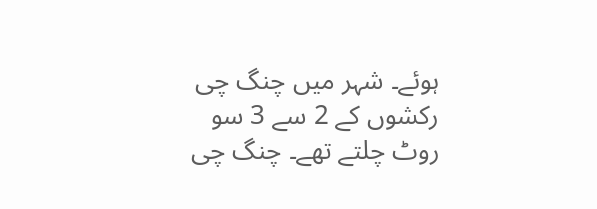ہوئے۔ شہر میں چنگ چی رکشوں کے 2 سے 3 سو روٹ چلتے تھے۔ چنگ چی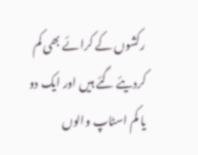رکشوں کے کرائے بھی کم کردیئے گئے ہیں اور ایک دو یا کم اسٹاپ والوں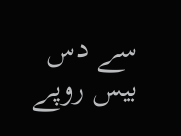سے دس بیس روپے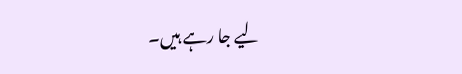لیے جا رہے ہیں۔